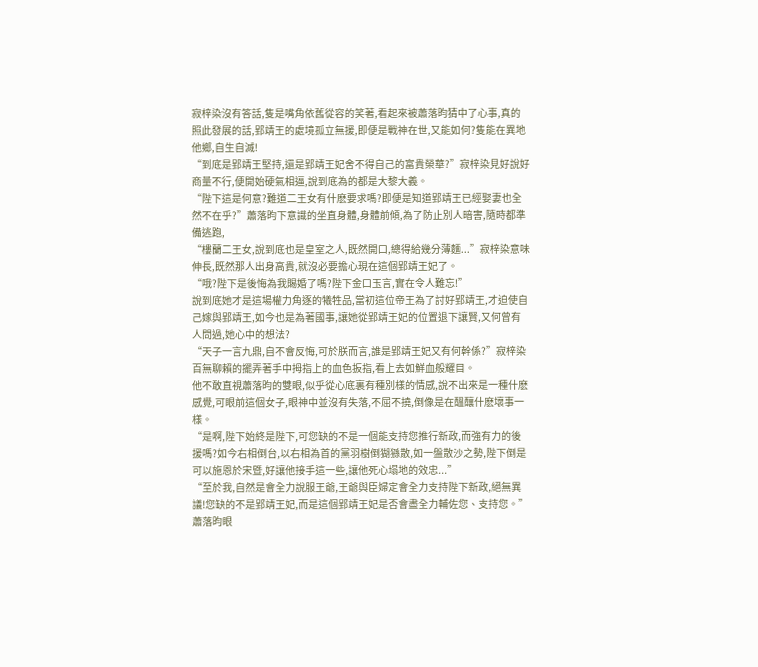寂梓染沒有答話,隻是嘴角依舊從容的笑著,看起來被蕭落昀猜中了心事,真的照此發展的話,郢靖王的處境孤立無援,即便是戰神在世,又能如何?隻能在異地他鄉,自生自滅!
“到底是郢靖王堅持,還是郢靖王妃舍不得自己的富貴榮華?”寂梓染見好說好商量不行,便開始硬氣相逼,說到底為的都是大黎大義。
“陛下這是何意?難道二王女有什麽要求嗎?即便是知道郢靖王已經娶妻也全然不在乎?”蕭落昀下意識的坐直身體,身體前傾,為了防止別人暗害,隨時都準備逃跑,
“樓蘭二王女,說到底也是皇室之人,既然開口,總得給幾分薄麵...”寂梓染意味伸長,既然那人出身高貴,就沒必要擔心現在這個郢靖王妃了。
“哦?陛下是後悔為我賜婚了嗎?陛下金口玉言,實在令人難忘!”
說到底她才是這場權力角逐的犧牲品,當初這位帝王為了討好郢靖王,才迫使自己嫁與郢靖王,如今也是為著國事,讓她從郢靖王妃的位置退下讓賢,又何曾有人問過,她心中的想法?
“天子一言九鼎,自不會反悔,可於朕而言,誰是郢靖王妃又有何幹係?”寂梓染百無聊賴的擺弄著手中拇指上的血色扳指,看上去如鮮血般耀目。
他不敢直視蕭落昀的雙眼,似乎從心底裏有種別樣的情感,說不出來是一種什麽感覺,可眼前這個女子,眼神中並沒有失落,不屈不撓,倒像是在醞釀什麽壞事一樣。
“是啊,陛下始終是陛下,可您缺的不是一個能支持您推行新政,而強有力的後援嗎?如今右相倒台,以右相為首的黨羽樹倒猢猻散,如一盤散沙之勢,陛下倒是可以施恩於宋暨,好讓他接手這一些,讓他死心塌地的效忠...”
“至於我,自然是會全力說服王爺,王爺與臣婦定會全力支持陛下新政,絕無異議!您缺的不是郢靖王妃,而是這個郢靖王妃是否會盡全力輔佐您、支持您。”
蕭落昀眼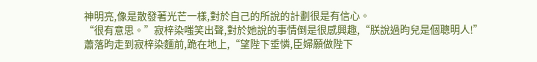神明亮,像是散發著光芒一樣,對於自己的所說的計劃很是有信心。
“很有意思。”寂梓染嗤笑出聲,對於她說的事情倒是很感興趣,“朕說過昀兒是個聰明人!”
蕭落昀走到寂梓染麵前,跪在地上,“望陛下垂憐,臣婦願做陛下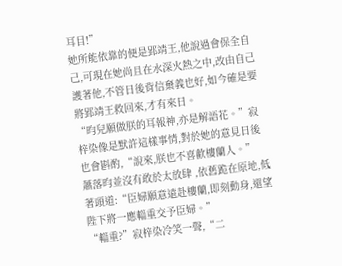耳目!”
她所能依靠的便是郢靖王,他說過會保全自己,可現在她尚且在水深火熱之中,改由自己護著他,不管日後背信棄義也好,如今確是要將郢靖王救回來,才有來日。
“昀兒願做朕的耳報神,亦是解語花。”寂梓染像是默許這樣事情,對於她的意見日後也會斟酌,“說來,朕也不喜歡樓蘭人。”
蕭落昀並沒有敢於太放肆 ,依舊跪在原地,低著頭道:“臣婦願意遠赴樓蘭,即刻動身,還望陛下將一應輜重交予臣婦。”
“輜重?”寂梓染冷笑一聲,“二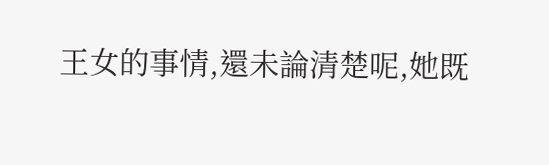王女的事情,還未論清楚呢,她既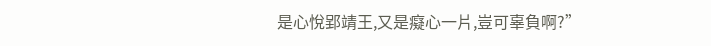是心悅郢靖王,又是癡心一片,豈可辜負啊?”